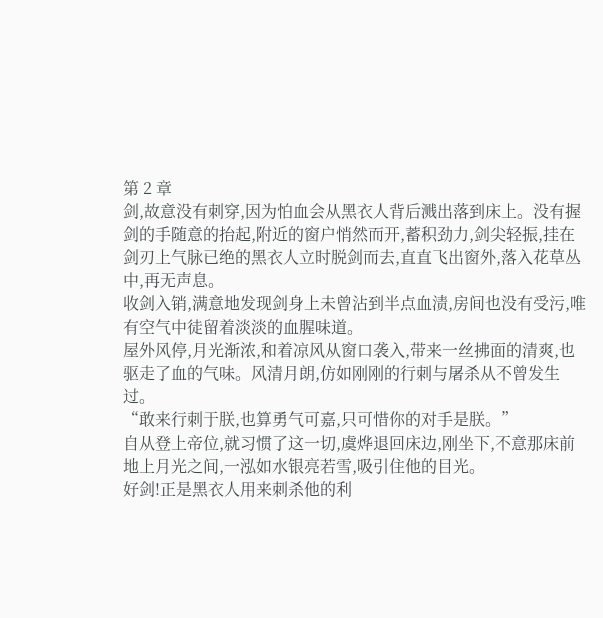第 2 章
剑,故意没有刺穿,因为怕血会从黑衣人背后溅出落到床上。没有握剑的手随意的抬起,附近的窗户悄然而开,蓄积劲力,剑尖轻振,挂在剑刃上气脉已绝的黑衣人立时脱剑而去,直直飞出窗外,落入花草丛中,再无声息。
收剑入销,满意地发现剑身上未曾沾到半点血渍,房间也没有受污,唯有空气中徒留着淡淡的血腥味道。
屋外风停,月光渐浓,和着凉风从窗口袭入,带来一丝拂面的清爽,也驱走了血的气味。风清月朗,仿如刚刚的行刺与屠杀从不曾发生过。
“敢来行刺于朕,也算勇气可嘉,只可惜你的对手是朕。”
自从登上帝位,就习惯了这一切,虞烨退回床边,刚坐下,不意那床前地上月光之间,一泓如水银亮若雪,吸引住他的目光。
好剑!正是黑衣人用来刺杀他的利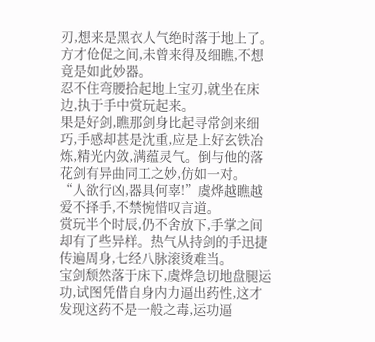刃,想来是黑衣人气绝时落于地上了。方才伧促之间,未曾来得及细瞧,不想竟是如此妙器。
忍不住弯腰拾起地上宝刃,就坐在床边,执于手中赏玩起来。
果是好剑,瞧那剑身比起寻常剑来细巧,手感却甚是沈重,应是上好玄铁冶炼,精光内敛,满蕴灵气。倒与他的落花剑有异曲同工之妙,仿如一对。
“人欲行凶,器具何辜!”虞烨越瞧越爱不择手,不禁惋惜叹言道。
赏玩半个时辰,仍不舍放下,手掌之间却有了些异样。热气从持剑的手迅捷传遍周身,七经八脉滚烫难当。
宝剑颓然落于床下,虞烨急切地盘腿运功,试图凭借自身内力逼出药性,这才发现这药不是一般之毒,运功逼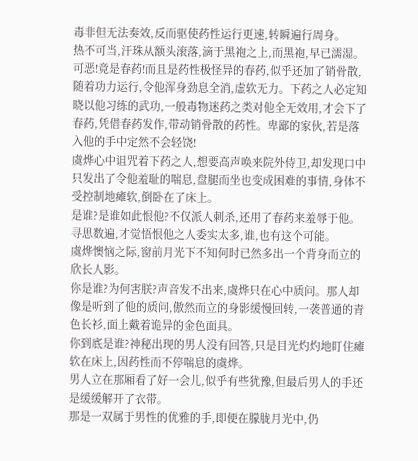毒非但无法奏效,反而驱使药性运行更速,转瞬遍行周身。
热不可当,汗珠从额头滚落,滴于黑袍之上,而黑袍,早已濡湿。
可恶!竟是春药!而且是药性极怪异的春药,似乎还加了销骨散,随着功力运行,令他浑身劲息全消,虚软无力。下药之人必定知晓以他习练的武功,一般毒物迷药之类对他全无效用,才会下了春药,凭借春药发作,带动销骨散的药性。卑鄙的家伙,若是落入他的手中定然不会轻饶!
虞烨心中诅咒着下药之人,想要高声唤来院外侍卫,却发现口中只发出了令他羞耻的喘息,盘腿而坐也变成困难的事情,身体不受控制地瘫软,倒卧在了床上。
是谁?是谁如此恨他?不仅派人刺杀,还用了春药来羞辱于他。寻思数遍,才觉悟恨他之人委实太多,谁,也有这个可能。
虞烨懊恼之际,窗前月光下不知何时已然多出一个背身而立的欣长人影。
你是谁?为何害朕?声音发不出来,虞烨只在心中质问。那人却像是听到了他的质问,傲然而立的身影缓慢回转,一袭普通的青色长衫,面上戴着诡异的金色面具。
你到底是谁?神秘出现的男人没有回答,只是目光灼灼地盯住瘫软在床上,因药性而不停喘息的虞烨。
男人立在那厢看了好一会儿,似乎有些犹豫,但最后男人的手还是缓缓解开了衣带。
那是一双属于男性的优雅的手,即便在朦胧月光中,仍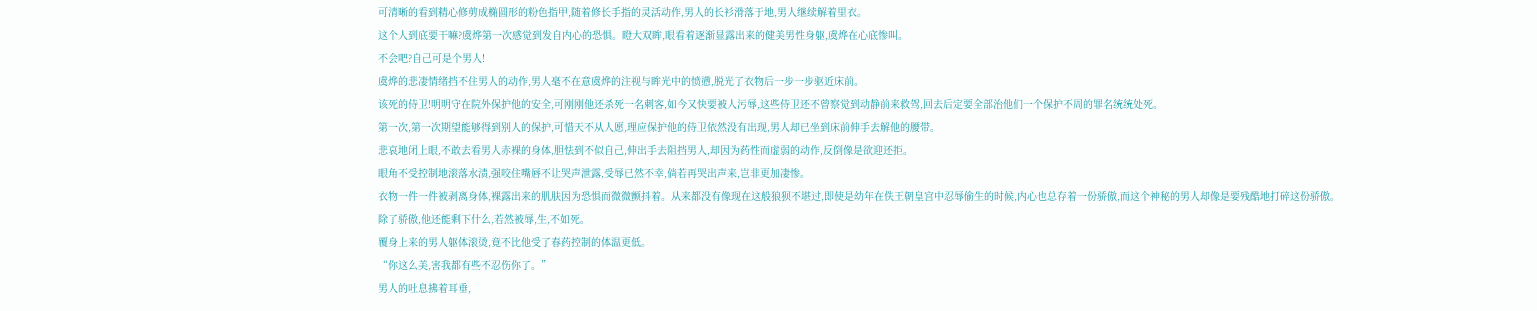可清晰的看到精心修剪成椭圆形的粉色指甲,随着修长手指的灵活动作,男人的长衫滑落于地,男人继续解着里衣。
这个人到底要干嘛?虞烨第一次感觉到发自内心的恐惧。瞪大双眸,眼看着逐渐显露出来的健美男性身躯,虞烨在心底惨叫。
不会吧?自己可是个男人!
虞烨的悲凄情绪挡不住男人的动作,男人毫不在意虞烨的注视与眸光中的愤懑,脱光了衣物后一步一步驱近床前。
该死的侍卫!明明守在院外保护他的安全,可刚刚他还杀死一名刺客,如今又快要被人污辱,这些侍卫还不曾察觉到动静前来救驾,回去后定要全部治他们一个保护不周的罪名统统处死。
第一次,第一次期望能够得到别人的保护,可惜天不从人愿,理应保护他的侍卫依然没有出现,男人却已坐到床前伸手去解他的腰带。
悲哀地闭上眼,不敢去看男人赤裸的身体,胆怯到不似自己,伸出手去阻挡男人,却因为药性而虚弱的动作,反倒像是欲迎还拒。
眼角不受控制地滚落水渍,强咬住嘴唇不让哭声泄露,受辱已然不幸,倘若再哭出声来,岂非更加凄惨。
衣物一件一件被剥离身体,裸露出来的肌肤因为恐惧而微微颤抖着。从来都没有像现在这般狼狈不堪过,即使是幼年在佚王朝皇宫中忍辱偷生的时候,内心也总存着一份骄傲,而这个神秘的男人却像是要残酷地打碎这份骄傲。
除了骄傲,他还能剩下什么,若然被辱,生,不如死。
覆身上来的男人躯体滚烫,竟不比他受了春药控制的体温更低。
“你这么美,害我都有些不忍伤你了。”
男人的吐息拂着耳垂,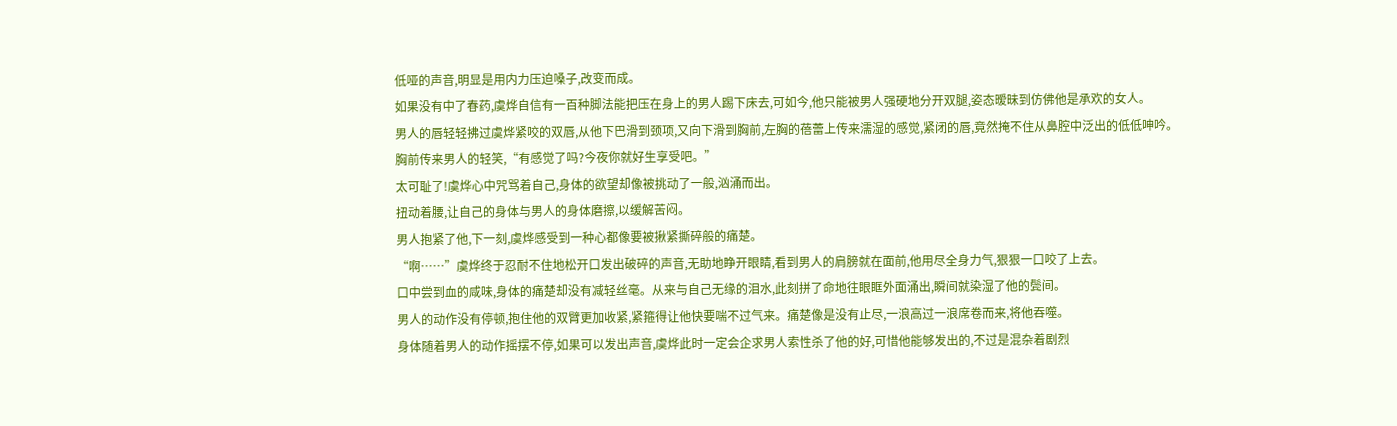低哑的声音,明显是用内力压迫嗓子,改变而成。
如果没有中了春药,虞烨自信有一百种脚法能把压在身上的男人踢下床去,可如今,他只能被男人强硬地分开双腿,姿态暧昧到仿佛他是承欢的女人。
男人的唇轻轻拂过虞烨紧咬的双唇,从他下巴滑到颈项,又向下滑到胸前,左胸的蓓蕾上传来濡湿的感觉,紧闭的唇,竟然掩不住从鼻腔中泛出的低低呻吟。
胸前传来男人的轻笑,“有感觉了吗?今夜你就好生享受吧。”
太可耻了!虞烨心中咒骂着自己,身体的欲望却像被挑动了一般,汹涌而出。
扭动着腰,让自己的身体与男人的身体磨擦,以缓解苦闷。
男人抱紧了他,下一刻,虞烨感受到一种心都像要被揪紧撕碎般的痛楚。
“啊……”虞烨终于忍耐不住地松开口发出破碎的声音,无助地睁开眼睛,看到男人的肩膀就在面前,他用尽全身力气,狠狠一口咬了上去。
口中尝到血的咸味,身体的痛楚却没有减轻丝毫。从来与自己无缘的泪水,此刻拼了命地往眼眶外面涌出,瞬间就染湿了他的鬓间。
男人的动作没有停顿,抱住他的双臂更加收紧,紧箍得让他快要喘不过气来。痛楚像是没有止尽,一浪高过一浪席卷而来,将他吞噬。
身体随着男人的动作摇摆不停,如果可以发出声音,虞烨此时一定会企求男人索性杀了他的好,可惜他能够发出的,不过是混杂着剧烈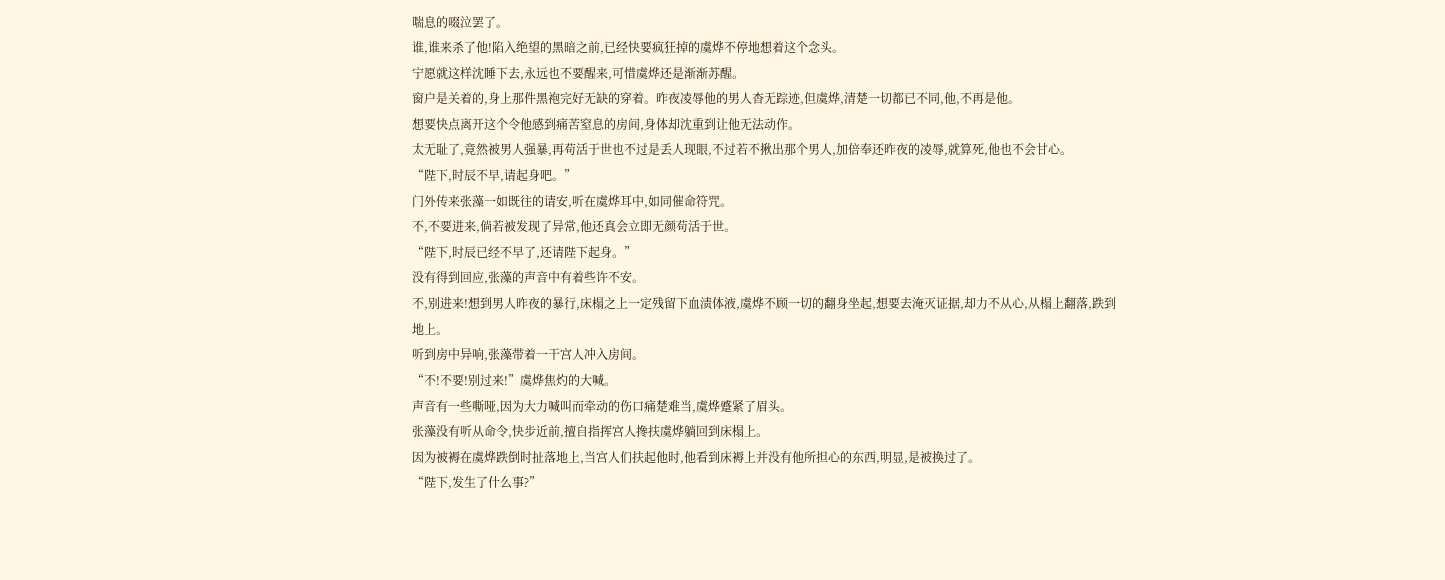喘息的啜泣罢了。
谁,谁来杀了他!陷入绝望的黑暗之前,已经快要疯狂掉的虞烨不停地想着这个念头。
宁愿就这样沈睡下去,永远也不要醒来,可惜虞烨还是渐渐苏醒。
窗户是关着的,身上那件黑袍完好无缺的穿着。昨夜凌辱他的男人杳无踪迹,但虞烨,清楚一切都已不同,他,不再是他。
想要快点离开这个令他感到痛苦窒息的房间,身体却沈重到让他无法动作。
太无耻了,竟然被男人强暴,再苟活于世也不过是丢人现眼,不过若不揪出那个男人,加倍奉还昨夜的凌辱,就算死,他也不会甘心。
“陛下,时辰不早,请起身吧。”
门外传来张藻一如既往的请安,听在虞烨耳中,如同催命符咒。
不,不要进来,倘若被发现了异常,他还真会立即无颜苟活于世。
“陛下,时辰已经不早了,还请陛下起身。”
没有得到回应,张藻的声音中有着些许不安。
不,别进来!想到男人昨夜的暴行,床榻之上一定残留下血渍体液,虞烨不顾一切的翻身坐起,想要去淹灭证据,却力不从心,从榻上翻落,跌到地上。
听到房中异响,张藻带着一干宫人冲入房间。
“不!不要!别过来!”虞烨焦灼的大喊。
声音有一些嘶哑,因为大力喊叫而牵动的伤口痛楚难当,虞烨蹙紧了眉头。
张藻没有听从命令,快步近前,擅自指挥宫人搀扶虞烨躺回到床榻上。
因为被褥在虞烨跌倒时扯落地上,当宫人们扶起他时,他看到床褥上并没有他所担心的东西,明显,是被换过了。
“陛下,发生了什么事?”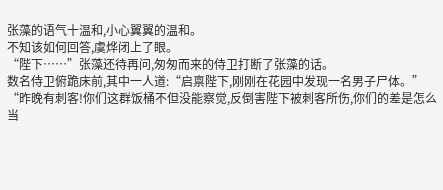张藻的语气十温和,小心翼翼的温和。
不知该如何回答,虞烨闭上了眼。
“陛下……”张藻还待再问,匆匆而来的侍卫打断了张藻的话。
数名侍卫俯跪床前,其中一人道:“启禀陛下,刚刚在花园中发现一名男子尸体。”
“昨晚有刺客!你们这群饭桶不但没能察觉,反倒害陛下被刺客所伤,你们的差是怎么当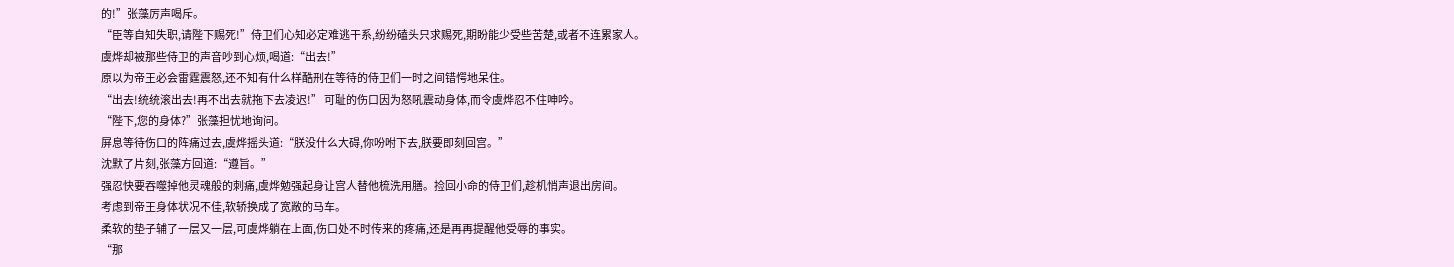的!”张藻厉声喝斥。
“臣等自知失职,请陛下赐死!”侍卫们心知必定难逃干系,纷纷磕头只求赐死,期盼能少受些苦楚,或者不连累家人。
虞烨却被那些侍卫的声音吵到心烦,喝道:“出去!”
原以为帝王必会雷霆震怒,还不知有什么样酷刑在等待的侍卫们一时之间错愕地呆住。
“出去!统统滚出去!再不出去就拖下去凌迟!” 可耻的伤口因为怒吼震动身体,而令虞烨忍不住呻吟。
“陛下,您的身体?”张藻担忧地询问。
屏息等待伤口的阵痛过去,虞烨摇头道:“朕没什么大碍,你吩咐下去,朕要即刻回宫。”
沈默了片刻,张藻方回道:“遵旨。”
强忍快要吞噬掉他灵魂般的刺痛,虞烨勉强起身让宫人替他梳洗用膳。捡回小命的侍卫们,趁机悄声退出房间。
考虑到帝王身体状况不佳,软轿换成了宽敞的马车。
柔软的垫子辅了一层又一层,可虞烨躺在上面,伤口处不时传来的疼痛,还是再再提醒他受辱的事实。
“那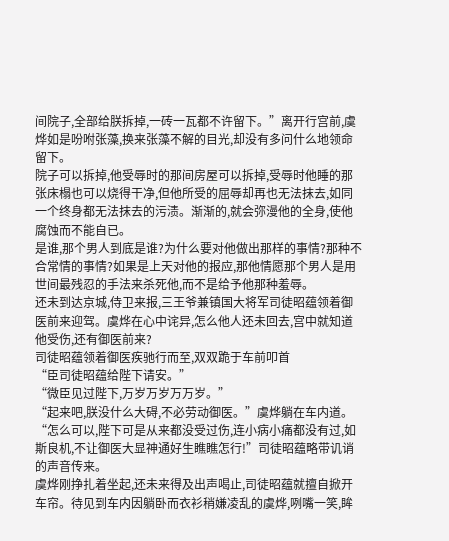间院子,全部给朕拆掉,一砖一瓦都不许留下。”离开行宫前,虞烨如是吩咐张藻,换来张藻不解的目光,却没有多问什么地领命留下。
院子可以拆掉,他受辱时的那间房屋可以拆掉,受辱时他睡的那张床榻也可以烧得干净,但他所受的屈辱却再也无法抹去,如同一个终身都无法抹去的污渍。渐渐的,就会弥漫他的全身,使他腐蚀而不能自已。
是谁,那个男人到底是谁?为什么要对他做出那样的事情?那种不合常情的事情?如果是上天对他的报应,那他情愿那个男人是用世间最残忍的手法来杀死他,而不是给予他那种羞辱。
还未到达京城,侍卫来报,三王爷兼镇国大将军司徒昭蕴领着御医前来迎驾。虞烨在心中诧异,怎么他人还未回去,宫中就知道他受伤,还有御医前来?
司徒昭蕴领着御医疾驰行而至,双双跪于车前叩首
“臣司徒昭蕴给陛下请安。”
“微臣见过陛下,万岁万岁万万岁。”
“起来吧,朕没什么大碍,不必劳动御医。”虞烨躺在车内道。
“怎么可以,陛下可是从来都没受过伤,连小病小痛都没有过,如斯良机,不让御医大显神通好生瞧瞧怎行!”司徒昭蕴略带讥诮的声音传来。
虞烨刚挣扎着坐起,还未来得及出声喝止,司徒昭蕴就擅自掀开车帘。待见到车内因躺卧而衣衫稍嫌凌乱的虞烨,咧嘴一笑,眸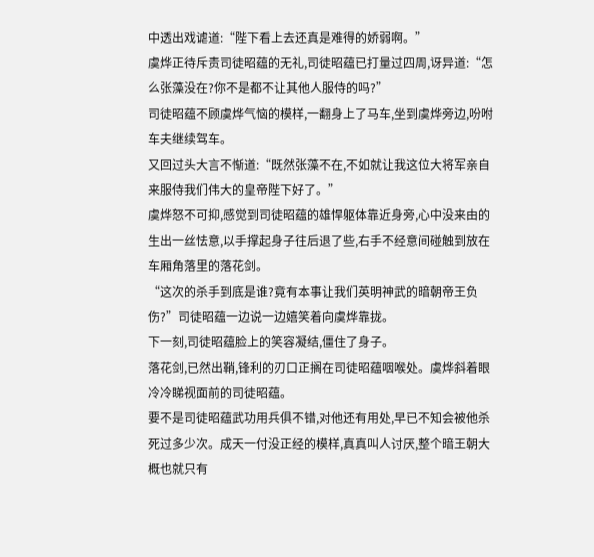中透出戏谑道:“陛下看上去还真是难得的娇弱啊。”
虞烨正待斥责司徒昭蕴的无礼,司徒昭蕴已打量过四周,讶异道:“怎么张藻没在?你不是都不让其他人服侍的吗?”
司徒昭蕴不顾虞烨气恼的模样,一翻身上了马车,坐到虞烨旁边,吩咐车夫继续驾车。
又回过头大言不惭道:“既然张藻不在,不如就让我这位大将军亲自来服侍我们伟大的皇帝陛下好了。”
虞烨怒不可抑,感觉到司徒昭蕴的雄悍躯体靠近身旁,心中没来由的生出一丝怯意,以手撑起身子往后退了些,右手不经意间碰触到放在车厢角落里的落花剑。
“这次的杀手到底是谁?竟有本事让我们英明神武的暗朝帝王负伤?”司徒昭蕴一边说一边嬉笑着向虞烨靠拢。
下一刻,司徒昭蕴脸上的笑容凝结,僵住了身子。
落花剑,已然出鞘,锋利的刃口正搁在司徒昭蕴咽喉处。虞烨斜着眼冷冷睇视面前的司徒昭蕴。
要不是司徒昭蕴武功用兵俱不错,对他还有用处,早已不知会被他杀死过多少次。成天一付没正经的模样,真真叫人讨厌,整个暗王朝大概也就只有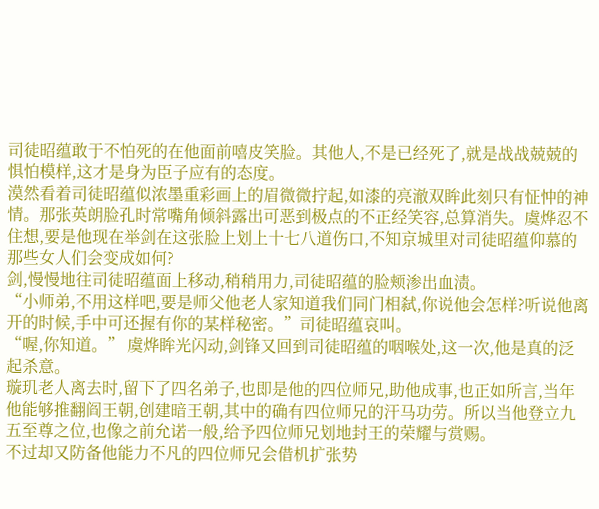司徒昭蕴敢于不怕死的在他面前嘻皮笑脸。其他人,不是已经死了,就是战战兢兢的惧怕模样,这才是身为臣子应有的态度。
漠然看着司徒昭蕴似浓墨重彩画上的眉微微拧起,如漆的亮澈双眸此刻只有怔忡的神情。那张英朗脸孔时常嘴角倾斜露出可恶到极点的不正经笑容,总算消失。虞烨忍不住想,要是他现在举剑在这张脸上划上十七八道伤口,不知京城里对司徒昭蕴仰慕的那些女人们会变成如何?
剑,慢慢地往司徒昭蕴面上移动,稍稍用力,司徒昭蕴的脸颊渗出血渍。
“小师弟,不用这样吧,要是师父他老人家知道我们同门相弑,你说他会怎样?听说他离开的时候,手中可还握有你的某样秘密。”司徒昭蕴哀叫。
“喔,你知道。” 虞烨眸光闪动,剑锋又回到司徒昭蕴的咽喉处,这一次,他是真的泛起杀意。
璇玑老人离去时,留下了四名弟子,也即是他的四位师兄,助他成事,也正如所言,当年他能够推翻阎王朝,创建暗王朝,其中的确有四位师兄的汗马功劳。所以当他登立九五至尊之位,也像之前允诺一般,给予四位师兄划地封王的荣耀与赏赐。
不过却又防备他能力不凡的四位师兄会借机扩张势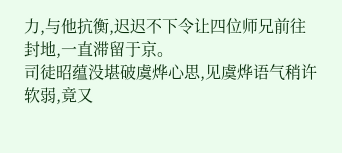力,与他抗衡,迟迟不下令让四位师兄前往封地,一直滞留于京。
司徒昭蕴没堪破虞烨心思,见虞烨语气稍许软弱,竟又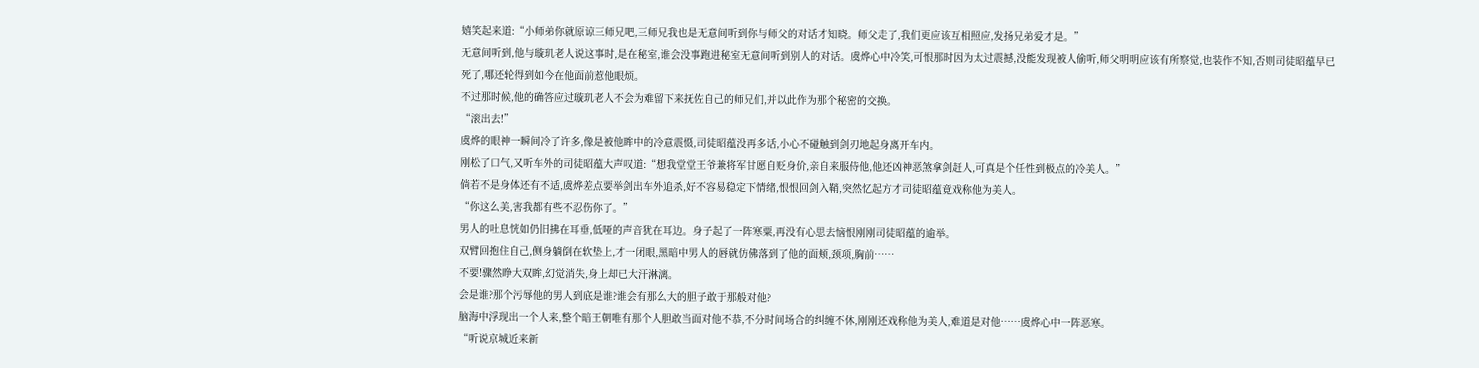嬉笑起来道:“小师弟你就原谅三师兄吧,三师兄我也是无意间听到你与师父的对话才知晓。师父走了,我们更应该互相照应,发扬兄弟爱才是。”
无意间听到,他与璇玑老人说这事时,是在秘室,谁会没事跑进秘室无意间听到别人的对话。虞烨心中冷笑,可恨那时因为太过震撼,没能发现被人偷听,师父明明应该有所察觉,也装作不知,否则司徒昭蕴早已死了,哪还轮得到如今在他面前惹他眼烦。
不过那时候,他的确答应过璇玑老人不会为难留下来抚佐自己的师兄们,并以此作为那个秘密的交换。
“滚出去!”
虞烨的眼神一瞬间冷了许多,像是被他眸中的冷意震慑,司徒昭蕴没再多话,小心不碰触到剑刃地起身离开车内。
刚松了口气,又听车外的司徒昭蕴大声叹道:“想我堂堂王爷兼将军甘愿自贬身价,亲自来服侍他,他还凶神恶煞拿剑赶人,可真是个任性到极点的冷美人。”
倘若不是身体还有不适,虞烨差点要举剑出车外追杀,好不容易稳定下情绪,恨恨回剑入鞘,突然忆起方才司徒昭蕴竟戏称他为美人。
“你这么美,害我都有些不忍伤你了。”
男人的吐息恍如仍旧拂在耳垂,低哑的声音犹在耳边。身子起了一阵寒粟,再没有心思去恼恨刚刚司徒昭蕴的逾举。
双臂回抱住自己,侧身躺倒在软垫上,才一闭眼,黑暗中男人的唇就仿佛落到了他的面颊,颈项,胸前……
不要!骤然睁大双眸,幻觉消失,身上却已大汗淋漓。
会是谁?那个污辱他的男人到底是谁?谁会有那么大的胆子敢于那般对他?
脑海中浮现出一个人来,整个暗王朝唯有那个人胆敢当面对他不恭,不分时间场合的纠缠不休,刚刚还戏称他为美人,难道是对他……虞烨心中一阵恶寒。
“听说京城近来新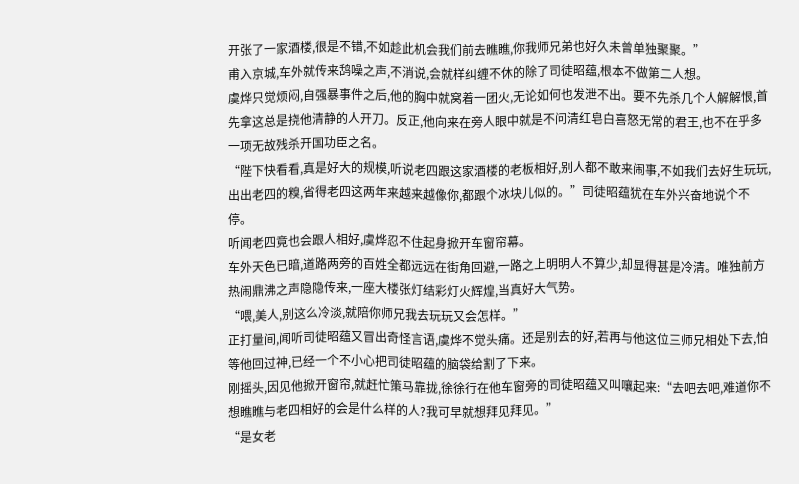开张了一家酒楼,很是不错,不如趁此机会我们前去瞧瞧,你我师兄弟也好久未曾单独聚聚。”
甫入京城,车外就传来鸹噪之声,不消说,会就样纠缠不休的除了司徒昭蕴,根本不做第二人想。
虞烨只觉烦闷,自强暴事件之后,他的胸中就窝着一团火,无论如何也发泄不出。要不先杀几个人解解恨,首先拿这总是挠他清静的人开刀。反正,他向来在旁人眼中就是不问清红皂白喜怒无常的君王,也不在乎多一项无故残杀开国功臣之名。
“陛下快看看,真是好大的规模,听说老四跟这家酒楼的老板相好,别人都不敢来闹事,不如我们去好生玩玩,出出老四的糗,省得老四这两年来越来越像你,都跟个冰块儿似的。”司徒昭蕴犹在车外兴奋地说个不停。
听闻老四竟也会跟人相好,虞烨忍不住起身掀开车窗帘幕。
车外天色已暗,道路两旁的百姓全都远远在街角回避,一路之上明明人不算少,却显得甚是冷清。唯独前方热闹鼎沸之声隐隐传来,一座大楼张灯结彩灯火辉煌,当真好大气势。
“喂,美人,别这么冷淡,就陪你师兄我去玩玩又会怎样。”
正打量间,闻听司徒昭蕴又冒出奇怪言语,虞烨不觉头痛。还是别去的好,若再与他这位三师兄相处下去,怕等他回过神,已经一个不小心把司徒昭蕴的脑袋给割了下来。
刚摇头,因见他掀开窗帘,就赶忙策马靠拢,徐徐行在他车窗旁的司徒昭蕴又叫嚷起来:“去吧去吧,难道你不想瞧瞧与老四相好的会是什么样的人?我可早就想拜见拜见。”
“是女老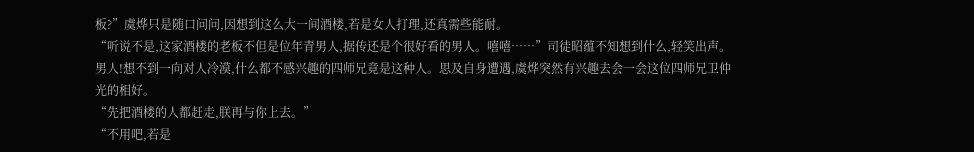板?”虞烨只是随口问问,因想到这么大一间酒楼,若是女人打理,还真需些能耐。
“听说不是,这家酒楼的老板不但是位年青男人,据传还是个很好看的男人。嘻嘻……”司徒昭蕴不知想到什么,轻笑出声。
男人!想不到一向对人冷漠,什么都不感兴趣的四师兄竟是这种人。思及自身遭遇,虞烨突然有兴趣去会一会这位四师兄卫仲光的相好。
“先把酒楼的人都赶走,朕再与你上去。”
“不用吧,若是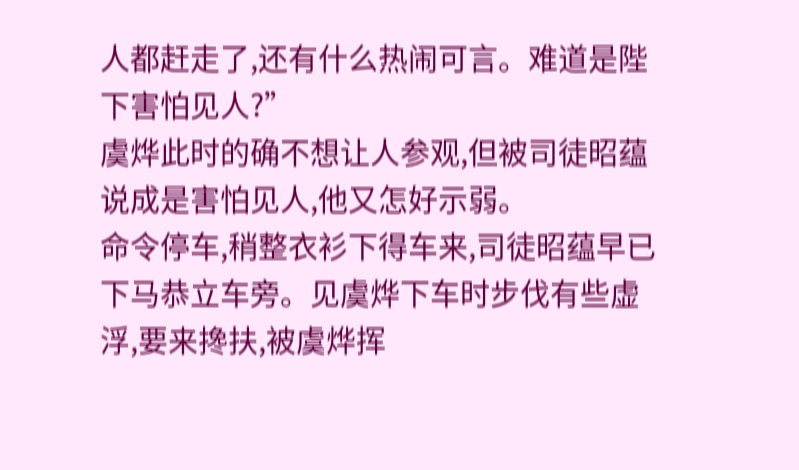人都赶走了,还有什么热闹可言。难道是陛下害怕见人?”
虞烨此时的确不想让人参观,但被司徒昭蕴说成是害怕见人,他又怎好示弱。
命令停车,稍整衣衫下得车来,司徒昭蕴早已下马恭立车旁。见虞烨下车时步伐有些虚浮,要来搀扶,被虞烨挥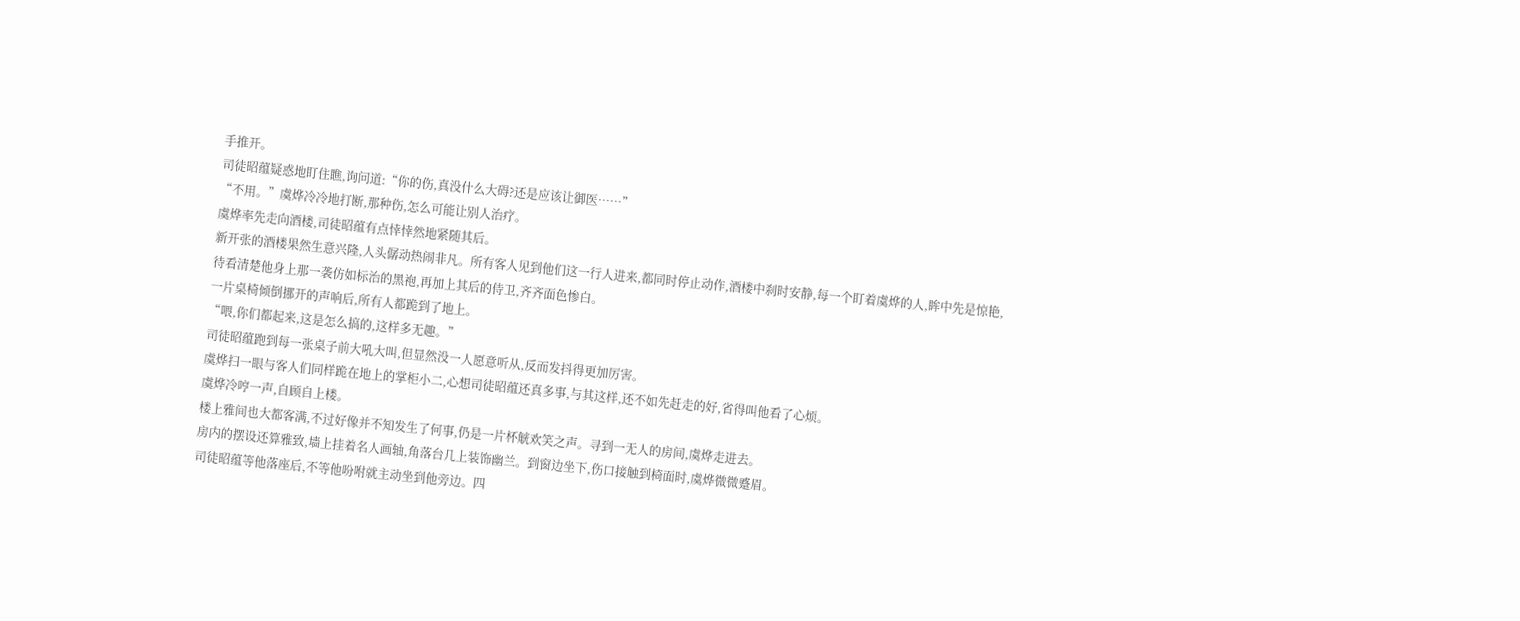手推开。
司徒昭蕴疑惑地盯住瞧,询问道:“你的伤,真没什么大碍?还是应该让御医……”
“不用。”虞烨冷冷地打断,那种伤,怎么可能让别人治疗。
虞烨率先走向酒楼,司徒昭蕴有点悻悻然地紧随其后。
新开张的酒楼果然生意兴隆,人头僝动热闹非凡。所有客人见到他们这一行人进来,都同时停止动作,酒楼中刹时安静,每一个盯着虞烨的人,眸中先是惊艳,待看清楚他身上那一袭仿如标治的黑袍,再加上其后的侍卫,齐齐面色惨白。
一片桌椅倾倒挪开的声响后,所有人都跪到了地上。
“喂,你们都起来,这是怎么搞的,这样多无趣。”
司徒昭蕴跑到每一张桌子前大吼大叫,但显然没一人愿意听从,反而发抖得更加厉害。
虞烨扫一眼与客人们同样跪在地上的掌柜小二,心想司徒昭蕴还真多事,与其这样,还不如先赶走的好,省得叫他看了心烦。
虞烨冷哼一声,自顾自上楼。
楼上雅间也大都客满,不过好像并不知发生了何事,仍是一片杯觥欢笑之声。寻到一无人的房间,虞烨走进去。
房内的摆设还算雅致,墙上挂着名人画轴,角落台几上装饰幽兰。到窗边坐下,伤口接触到椅面时,虞烨微微蹙眉。
司徒昭蕴等他落座后,不等他吩咐就主动坐到他旁边。四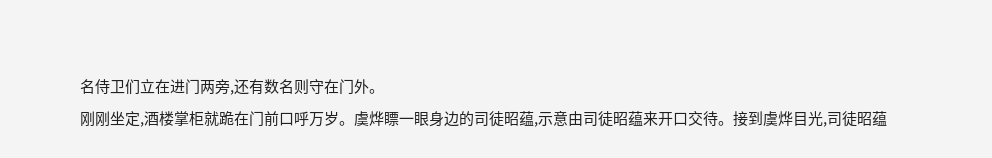名侍卫们立在进门两旁,还有数名则守在门外。
刚刚坐定,酒楼掌柜就跪在门前口呼万岁。虞烨瞟一眼身边的司徒昭蕴,示意由司徒昭蕴来开口交待。接到虞烨目光,司徒昭蕴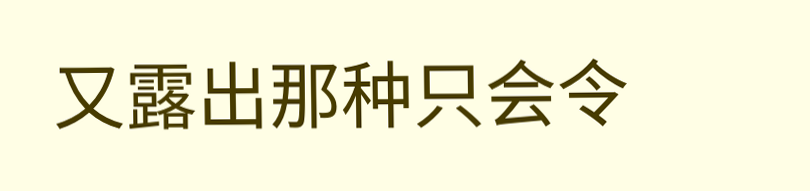又露出那种只会令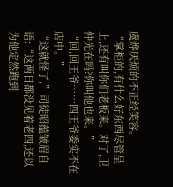虞烨厌烦的不正经笑容。
“掌柜的,有什么好东西尽管呈上,还有叫你们老板来。对了,卫仲光在吗?你叫他也来。”
“回,回王爷……四王爷委实不在店中。”
“这就怪了,”司徒昭蕴皱眉自语:“这两日都没见着老四,还以为他定然跑到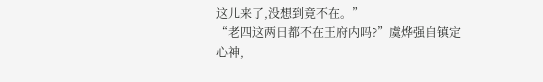这儿来了,没想到竟不在。”
“老四这两日都不在王府内吗?”虞烨强自镇定心神,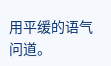用平缓的语气问道。